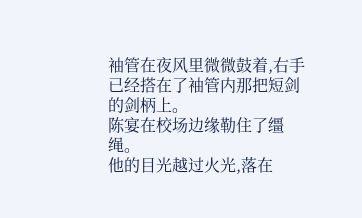袖管在夜风里微微鼓着,右手已经搭在了袖管内那把短剑的剑柄上。
陈宴在校场边缘勒住了缰绳。
他的目光越过火光,落在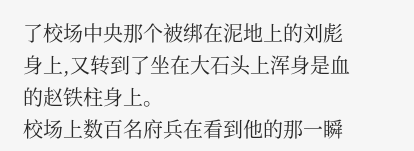了校场中央那个被绑在泥地上的刘彪身上,又转到了坐在大石头上浑身是血的赵铁柱身上。
校场上数百名府兵在看到他的那一瞬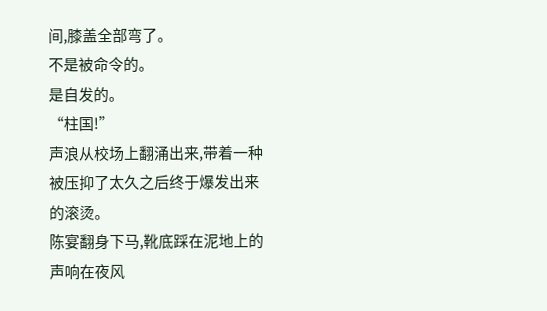间,膝盖全部弯了。
不是被命令的。
是自发的。
“柱国!”
声浪从校场上翻涌出来,带着一种被压抑了太久之后终于爆发出来的滚烫。
陈宴翻身下马,靴底踩在泥地上的声响在夜风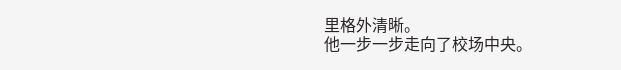里格外清晰。
他一步一步走向了校场中央。